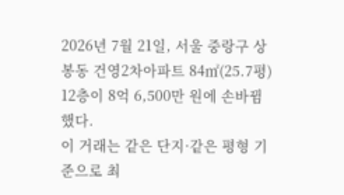2026년 7월 21일, 서울 중랑구 상봉동 건영2차아파트 84㎡(25.7평) 12층이 8억 6,500만 원에 손바뀜했다.
이 거래는 같은 단지·같은 평형 기준으로 최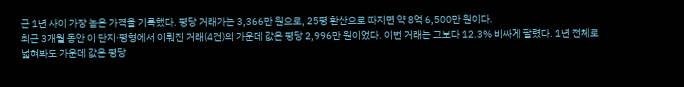근 1년 사이 가장 높은 가격을 기록했다. 평당 거래가는 3,366만 원으로, 25평 환산으로 따지면 약 8억 6,500만 원이다.
최근 3개월 동안 이 단지·평형에서 이뤄진 거래(4건)의 가운데 값은 평당 2,996만 원이었다. 이번 거래는 그보다 12.3% 비싸게 팔렸다. 1년 전체로 넓혀봐도 가운데 값은 평당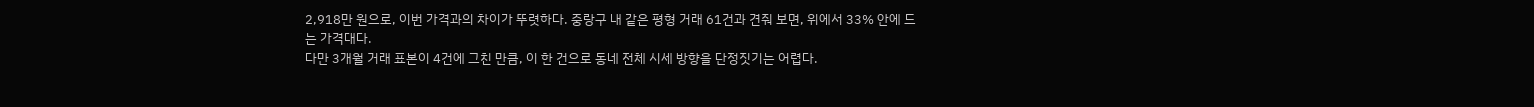2,918만 원으로, 이번 가격과의 차이가 뚜렷하다. 중랑구 내 같은 평형 거래 61건과 견줘 보면, 위에서 33% 안에 드는 가격대다.
다만 3개월 거래 표본이 4건에 그친 만큼, 이 한 건으로 동네 전체 시세 방향을 단정짓기는 어렵다.